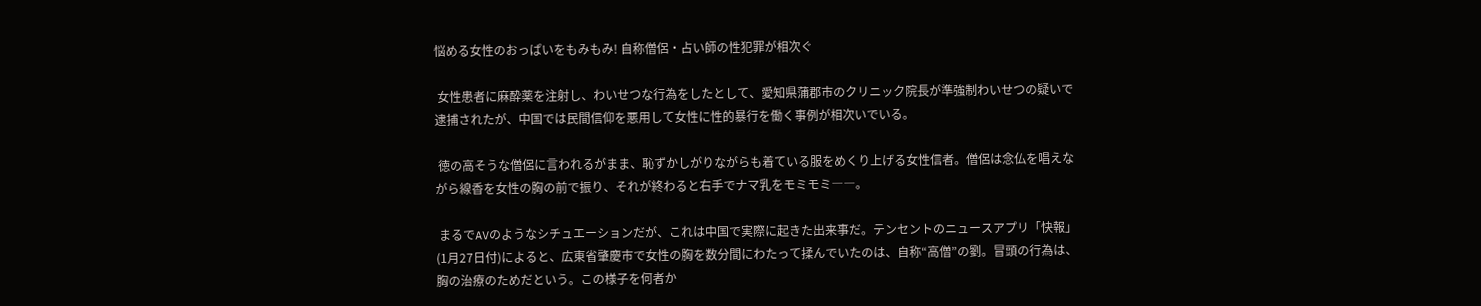悩める女性のおっぱいをもみもみ! 自称僧侶・占い師の性犯罪が相次ぐ

 女性患者に麻酔薬を注射し、わいせつな行為をしたとして、愛知県蒲郡市のクリニック院長が準強制わいせつの疑いで逮捕されたが、中国では民間信仰を悪用して女性に性的暴行を働く事例が相次いでいる。

 徳の高そうな僧侶に言われるがまま、恥ずかしがりながらも着ている服をめくり上げる女性信者。僧侶は念仏を唱えながら線香を女性の胸の前で振り、それが終わると右手でナマ乳をモミモミ――。

 まるでAVのようなシチュエーションだが、これは中国で実際に起きた出来事だ。テンセントのニュースアプリ「快報」(1月27日付)によると、広東省肇慶市で女性の胸を数分間にわたって揉んでいたのは、自称“高僧”の劉。冒頭の行為は、胸の治療のためだという。この様子を何者か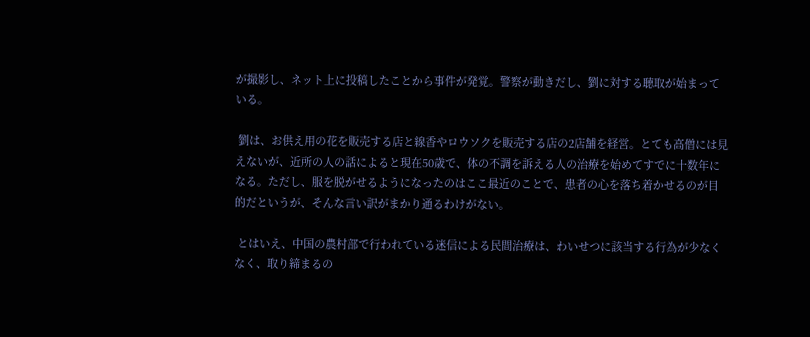が撮影し、ネット上に投稿したことから事件が発覚。警察が動きだし、劉に対する聴取が始まっている。

 劉は、お供え用の花を販売する店と線香やロウソクを販売する店の2店舗を経営。とても高僧には見えないが、近所の人の話によると現在50歳で、体の不調を訴える人の治療を始めてすでに十数年になる。ただし、服を脱がせるようになったのはここ最近のことで、患者の心を落ち着かせるのが目的だというが、そんな言い訳がまかり通るわけがない。

 とはいえ、中国の農村部で行われている迷信による民間治療は、わいせつに該当する行為が少なくなく、取り締まるの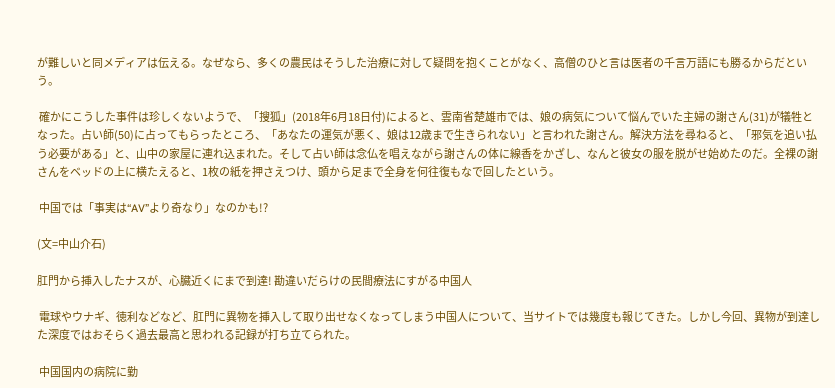が難しいと同メディアは伝える。なぜなら、多くの農民はそうした治療に対して疑問を抱くことがなく、高僧のひと言は医者の千言万語にも勝るからだという。

 確かにこうした事件は珍しくないようで、「搜狐」(2018年6月18日付)によると、雲南省楚雄市では、娘の病気について悩んでいた主婦の謝さん(31)が犠牲となった。占い師(50)に占ってもらったところ、「あなたの運気が悪く、娘は12歳まで生きられない」と言われた謝さん。解決方法を尋ねると、「邪気を追い払う必要がある」と、山中の家屋に連れ込まれた。そして占い師は念仏を唱えながら謝さんの体に線香をかざし、なんと彼女の服を脱がせ始めたのだ。全裸の謝さんをベッドの上に横たえると、1枚の紙を押さえつけ、頭から足まで全身を何往復もなで回したという。

 中国では「事実は“AV”より奇なり」なのかも!?

(文=中山介石)

肛門から挿入したナスが、心臓近くにまで到達! 勘違いだらけの民間療法にすがる中国人

 電球やウナギ、徳利などなど、肛門に異物を挿入して取り出せなくなってしまう中国人について、当サイトでは幾度も報じてきた。しかし今回、異物が到達した深度ではおそらく過去最高と思われる記録が打ち立てられた。

 中国国内の病院に勤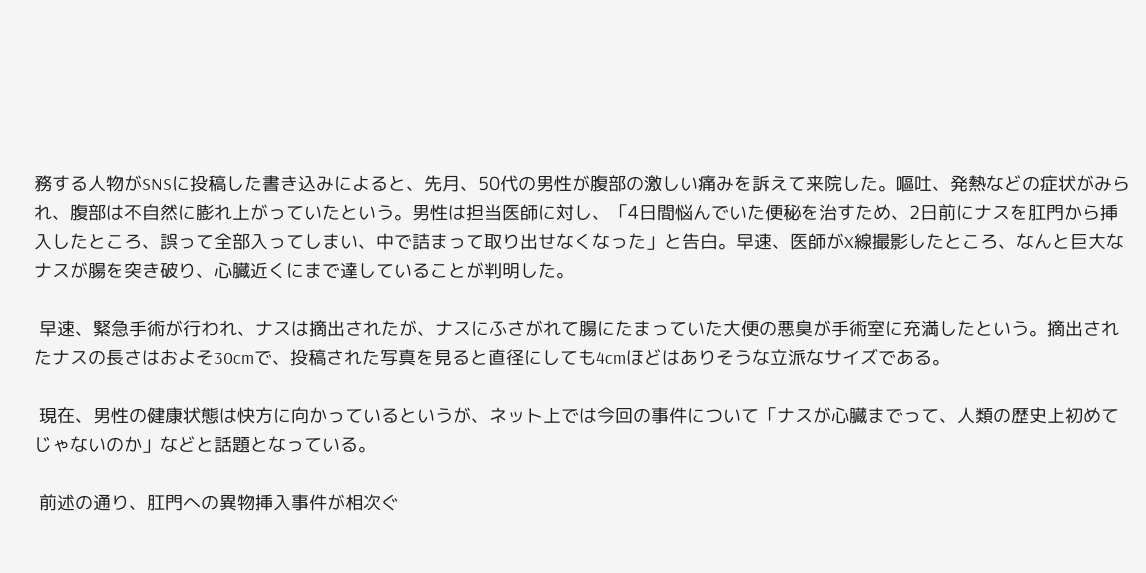務する人物がSNSに投稿した書き込みによると、先月、50代の男性が腹部の激しい痛みを訴えて来院した。嘔吐、発熱などの症状がみられ、腹部は不自然に膨れ上がっていたという。男性は担当医師に対し、「4日間悩んでいた便秘を治すため、2日前にナスを肛門から挿入したところ、誤って全部入ってしまい、中で詰まって取り出せなくなった」と告白。早速、医師がX線撮影したところ、なんと巨大なナスが腸を突き破り、心臓近くにまで達していることが判明した。

 早速、緊急手術が行われ、ナスは摘出されたが、ナスにふさがれて腸にたまっていた大便の悪臭が手術室に充満したという。摘出されたナスの長さはおよそ30cmで、投稿された写真を見ると直径にしても4cmほどはありそうな立派なサイズである。

 現在、男性の健康状態は快方に向かっているというが、ネット上では今回の事件について「ナスが心臓までって、人類の歴史上初めてじゃないのか」などと話題となっている。

 前述の通り、肛門への異物挿入事件が相次ぐ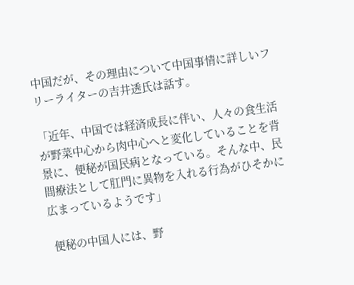中国だが、その理由について中国事情に詳しいフリーライターの吉井透氏は話す。

「近年、中国では経済成長に伴い、人々の食生活が野菜中心から肉中心へと変化していることを背景に、便秘が国民病となっている。そんな中、民間療法として肛門に異物を入れる行為がひそかに広まっているようです」

 便秘の中国人には、野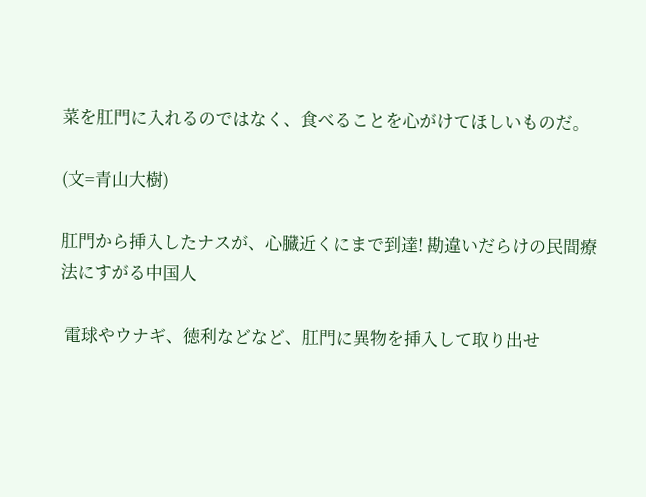菜を肛門に入れるのではなく、食べることを心がけてほしいものだ。

(文=青山大樹)

肛門から挿入したナスが、心臓近くにまで到達! 勘違いだらけの民間療法にすがる中国人

 電球やウナギ、徳利などなど、肛門に異物を挿入して取り出せ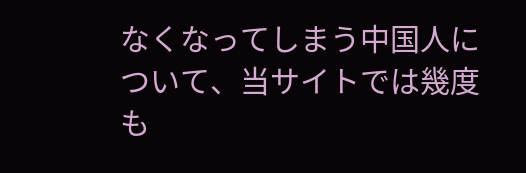なくなってしまう中国人について、当サイトでは幾度も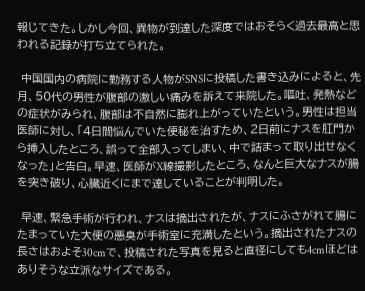報じてきた。しかし今回、異物が到達した深度ではおそらく過去最高と思われる記録が打ち立てられた。

 中国国内の病院に勤務する人物がSNSに投稿した書き込みによると、先月、50代の男性が腹部の激しい痛みを訴えて来院した。嘔吐、発熱などの症状がみられ、腹部は不自然に膨れ上がっていたという。男性は担当医師に対し、「4日間悩んでいた便秘を治すため、2日前にナスを肛門から挿入したところ、誤って全部入ってしまい、中で詰まって取り出せなくなった」と告白。早速、医師がX線撮影したところ、なんと巨大なナスが腸を突き破り、心臓近くにまで達していることが判明した。

 早速、緊急手術が行われ、ナスは摘出されたが、ナスにふさがれて腸にたまっていた大便の悪臭が手術室に充満したという。摘出されたナスの長さはおよそ30cmで、投稿された写真を見ると直径にしても4cmほどはありそうな立派なサイズである。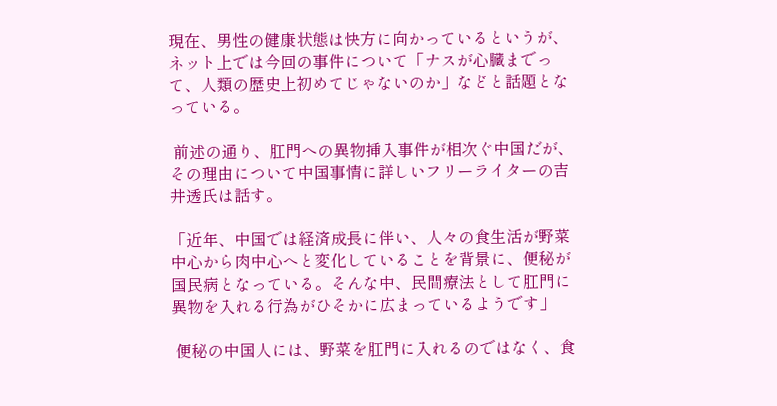現在、男性の健康状態は快方に向かっているというが、ネット上では今回の事件について「ナスが心臓までって、人類の歴史上初めてじゃないのか」などと話題となっている。

 前述の通り、肛門への異物挿入事件が相次ぐ中国だが、その理由について中国事情に詳しいフリーライターの吉井透氏は話す。

「近年、中国では経済成長に伴い、人々の食生活が野菜中心から肉中心へと変化していることを背景に、便秘が国民病となっている。そんな中、民間療法として肛門に異物を入れる行為がひそかに広まっているようです」

 便秘の中国人には、野菜を肛門に入れるのではなく、食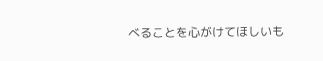べることを心がけてほしいも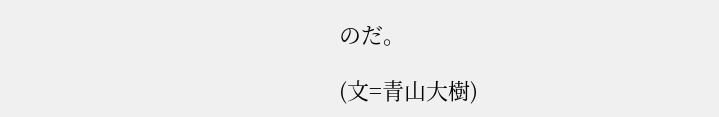のだ。

(文=青山大樹)